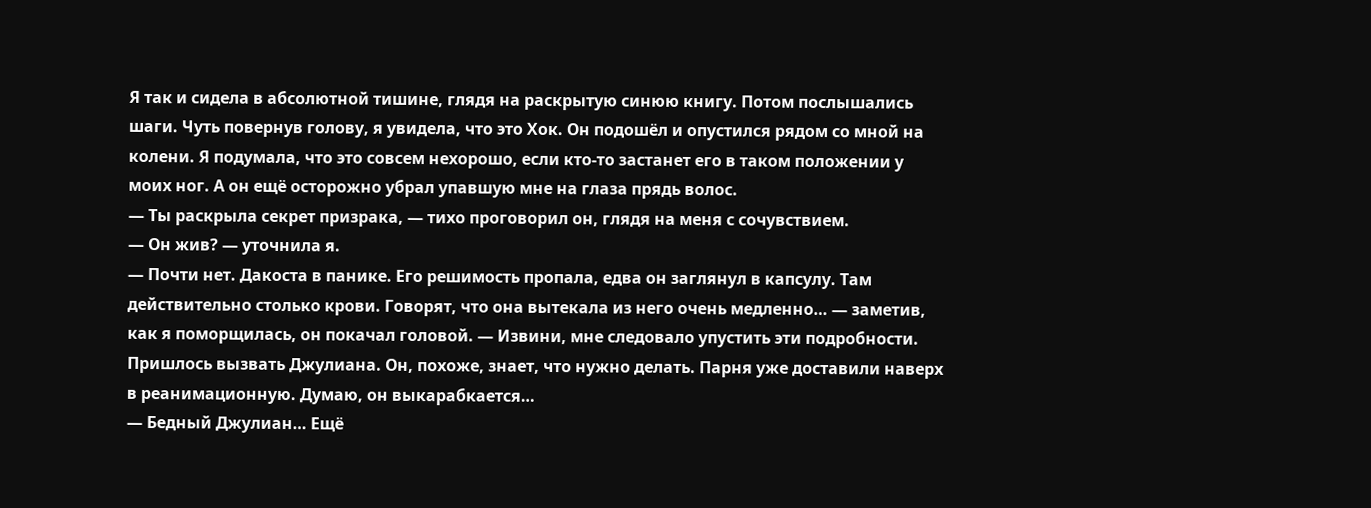Я так и сидела в абсолютной тишине, глядя на раскрытую синюю книгу. Потом послышались шаги. Чуть повернув голову, я увидела, что это Хок. Он подошёл и опустился рядом со мной на колени. Я подумала, что это совсем нехорошо, если кто-то застанет его в таком положении у моих ног. А он ещё осторожно убрал упавшую мне на глаза прядь волос.
— Ты раскрыла секрет призрака, — тихо проговорил он, глядя на меня с сочувствием.
— Он жив? — уточнила я.
— Почти нет. Дакоста в панике. Его решимость пропала, едва он заглянул в капсулу. Там действительно столько крови. Говорят, что она вытекала из него очень медленно… — заметив, как я поморщилась, он покачал головой. — Извини, мне следовало упустить эти подробности. Пришлось вызвать Джулиана. Он, похоже, знает, что нужно делать. Парня уже доставили наверх в реанимационную. Думаю, он выкарабкается…
— Бедный Джулиан… Ещё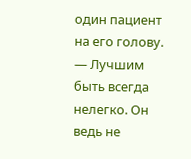один пациент на его голову.
— Лучшим быть всегда нелегко. Он ведь не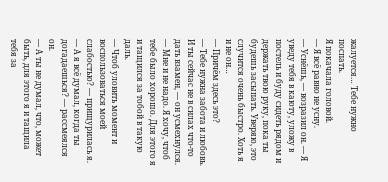жалуется… Тебе нужно поспать.
Я покачала головой.
— Я всё равно не усну.
— Уснёшь, — возразил он. — Я уведу тебя в каюту, уложу в постель и буду сидеть рядом и держать твою руку, пока ты будешь засыпать. Уверяю, это случится очень быстро. Хоть я и не он…
— Причём здесь это?
— Тебе нужна забота и любовь. И ты сейчас не в силах что-то дать взамен, — он усмехнулся. — Мне и не надо. Я хочу, чтоб тебе было хорошо. Для этого я и тащился за тобой в такую даль.
— Чтоб уловить момент и воспользоваться моей слабостью? — прищурилась я.
— А я всё думал, когда ты догадаешься? — рассмеялся он.
— А ты не думал, что, может быть, для этого я и тащила тебя за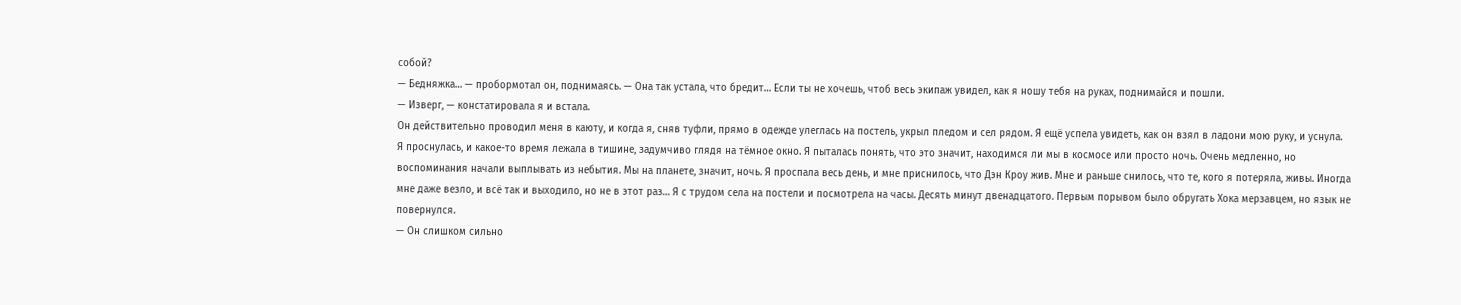собой?
— Бедняжка… — пробормотал он, поднимаясь. — Она так устала, что бредит… Если ты не хочешь, чтоб весь экипаж увидел, как я ношу тебя на руках, поднимайся и пошли.
— Изверг, — констатировала я и встала.
Он действительно проводил меня в каюту, и когда я, сняв туфли, прямо в одежде улеглась на постель, укрыл пледом и сел рядом. Я ещё успела увидеть, как он взял в ладони мою руку, и уснула.
Я проснулась, и какое-то время лежала в тишине, задумчиво глядя на тёмное окно. Я пыталась понять, что это значит, находимся ли мы в космосе или просто ночь. Очень медленно, но воспоминания начали выплывать из небытия. Мы на планете, значит, ночь. Я проспала весь день, и мне приснилось, что Дэн Кроу жив. Мне и раньше снилось, что те, кого я потеряла, живы. Иногда мне даже везло, и всё так и выходило, но не в этот раз… Я с трудом села на постели и посмотрела на часы. Десять минут двенадцатого. Первым порывом было обругать Хока мерзавцем, но язык не повернулся.
— Он слишком сильно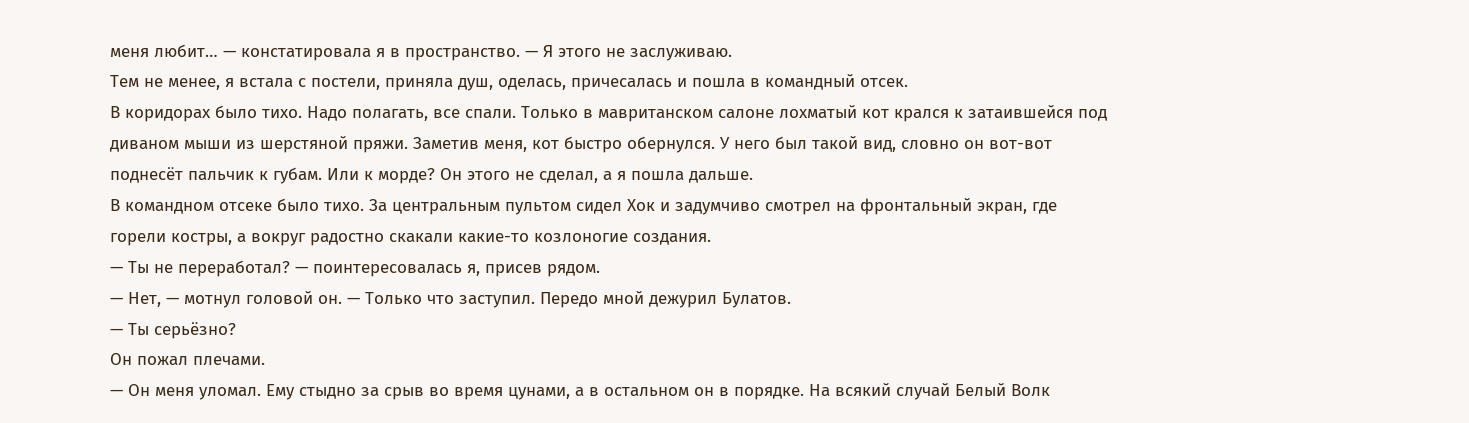меня любит… — констатировала я в пространство. — Я этого не заслуживаю.
Тем не менее, я встала с постели, приняла душ, оделась, причесалась и пошла в командный отсек.
В коридорах было тихо. Надо полагать, все спали. Только в мавританском салоне лохматый кот крался к затаившейся под диваном мыши из шерстяной пряжи. Заметив меня, кот быстро обернулся. У него был такой вид, словно он вот-вот поднесёт пальчик к губам. Или к морде? Он этого не сделал, а я пошла дальше.
В командном отсеке было тихо. За центральным пультом сидел Хок и задумчиво смотрел на фронтальный экран, где горели костры, а вокруг радостно скакали какие-то козлоногие создания.
— Ты не переработал? — поинтересовалась я, присев рядом.
— Нет, — мотнул головой он. — Только что заступил. Передо мной дежурил Булатов.
— Ты серьёзно?
Он пожал плечами.
— Он меня уломал. Ему стыдно за срыв во время цунами, а в остальном он в порядке. На всякий случай Белый Волк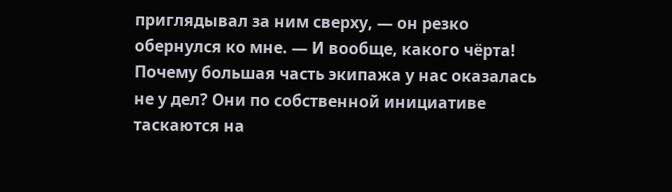приглядывал за ним сверху, — он резко обернулся ко мне. — И вообще, какого чёрта! Почему большая часть экипажа у нас оказалась не у дел? Они по собственной инициативе таскаются на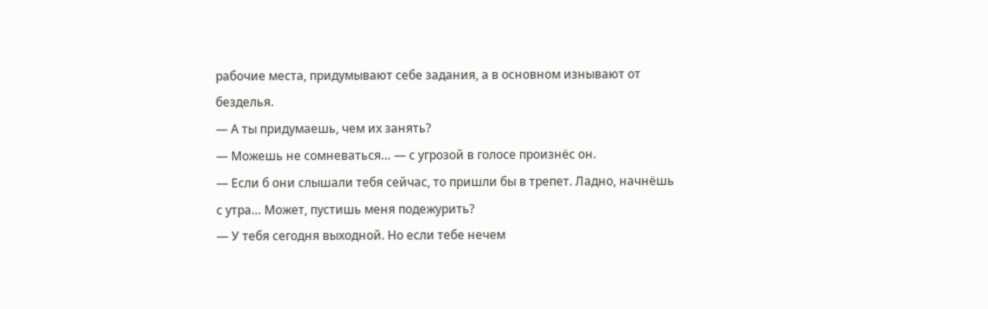рабочие места, придумывают себе задания, а в основном изнывают от безделья.
— А ты придумаешь, чем их занять?
— Можешь не сомневаться… — с угрозой в голосе произнёс он.
— Если б они слышали тебя сейчас, то пришли бы в трепет. Ладно, начнёшь с утра… Может, пустишь меня подежурить?
— У тебя сегодня выходной. Но если тебе нечем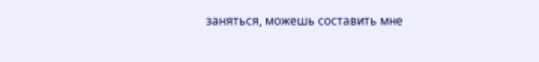заняться, можешь составить мне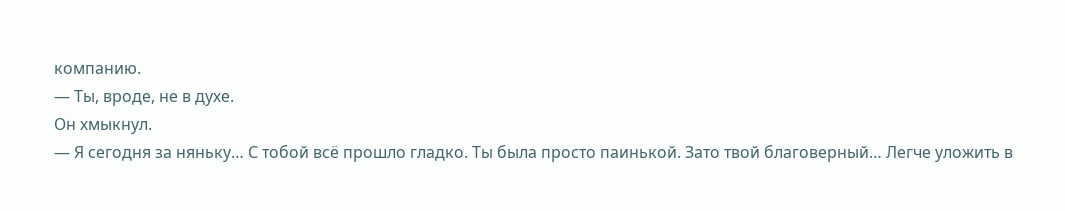компанию.
— Ты, вроде, не в духе.
Он хмыкнул.
— Я сегодня за няньку… С тобой всё прошло гладко. Ты была просто паинькой. Зато твой благоверный… Легче уложить в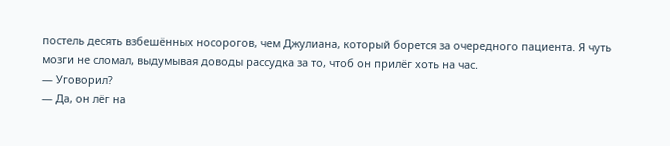постель десять взбешённых носорогов, чем Джулиана, который борется за очередного пациента. Я чуть мозги не сломал, выдумывая доводы рассудка за то, чтоб он прилёг хоть на час.
— Уговорил?
— Да, он лёг на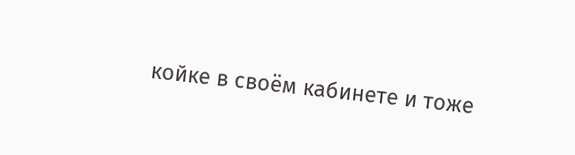койке в своём кабинете и тоже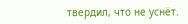твердил, что не уснёт.